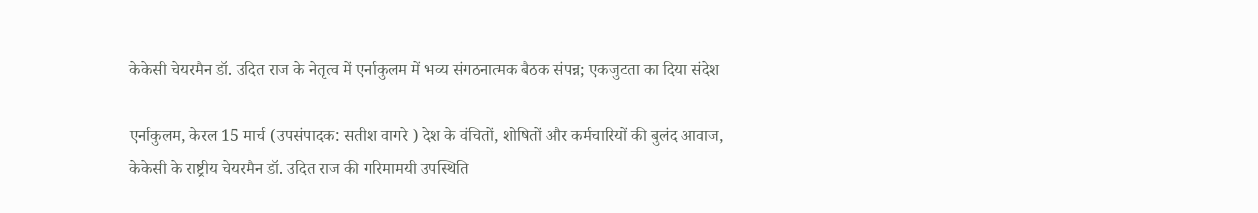केकेसी चेयरमैन डॉ. उदित राज के नेतृत्व में एर्नाकुलम में भव्य संगठनात्मक बैठक संपन्न; एकजुटता का दिया संदेश

एर्नाकुलम, केरल 15 मार्च (उपसंपादक: सतीश वागरे ) देश के वंचितों, शोषितों और कर्मचारियों की बुलंद आवाज, केकेसी के राष्ट्रीय चेयरमैन डॉ. उदित राज की गरिमामयी उपस्थिति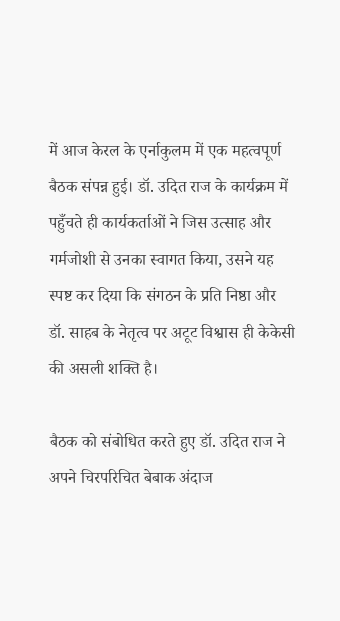में आज केरल के एर्नाकुलम में एक महत्वपूर्ण बैठक संपन्न हुई। डॉ. उदित राज के कार्यक्रम में पहुँचते ही कार्यकर्ताओं ने जिस उत्साह और गर्मजोशी से उनका स्वागत किया, उसने यह स्पष्ट कर दिया कि संगठन के प्रति निष्ठा और डॉ. साहब के नेतृत्व पर अटूट विश्वास ही केकेसी की असली शक्ति है।

बैठक को संबोधित करते हुए डॉ. उदित राज ने अपने चिरपरिचित बेबाक अंदाज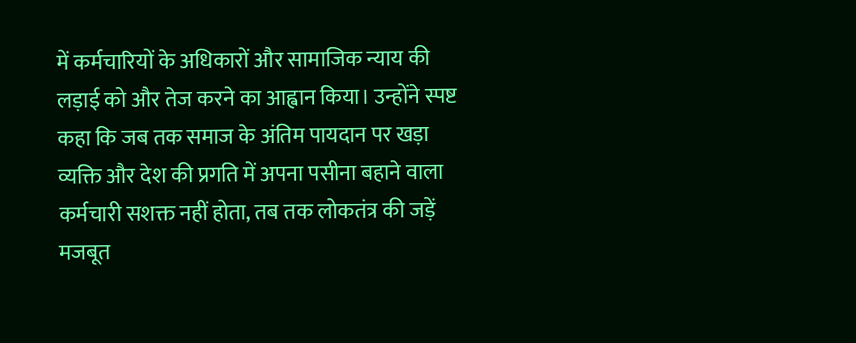में कर्मचारियों के अधिकारों और सामाजिक न्याय की लड़ाई को और तेज करने का आह्वान किया। उन्होंने स्पष्ट कहा कि जब तक समाज के अंतिम पायदान पर खड़ा व्यक्ति और देश की प्रगति में अपना पसीना बहाने वाला कर्मचारी सशक्त नहीं होता, तब तक लोकतंत्र की जड़ें मजबूत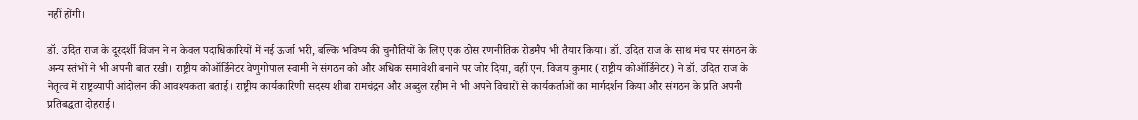नहीं होंगी।

डॉ. उदित राज के दूरदर्शी विजन ने न केवल पदाधिकारियों में नई ऊर्जा भरी, बल्कि भविष्य की चुनौतियों के लिए एक ठोस रणनीतिक रोडमैप भी तैयार किया। डॉ. उदित राज के साथ मंच पर संगठन के अन्य स्तंभों ने भी अपनी बात रखी। राष्ट्रीय कोऑर्डिनेटर वेणुगोपाल स्वामी ने संगठन को और अधिक समावेशी बनाने पर जोर दिया, वहीं एन. विजय कुमार (राष्ट्रीय कोऑर्डिनेटर) ने डॉ. उदित राज के नेतृत्व में राष्ट्रव्यापी आंदोलन की आवश्यकता बताई। राष्ट्रीय कार्यकारिणी सदस्य शीबा रामचंद्रन और अब्दुल रहीम ने भी अपने विचारों से कार्यकर्ताओं का मार्गदर्शन किया और संगठन के प्रति अपनी प्रतिबद्धता दोहराई।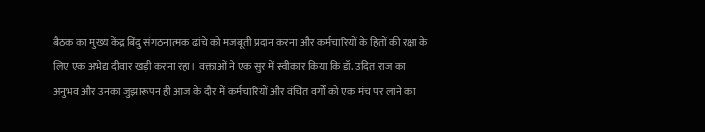बैठक का मुख्य केंद्र बिंदु संगठनात्मक ढांचे को मजबूती प्रदान करना और कर्मचारियों के हितों की रक्षा के लिए एक अभेद्य दीवार खड़ी करना रहा। वक्ताओं ने एक सुर में स्वीकार किया कि डॉ. उदित राज का अनुभव और उनका जुझारूपन ही आज के दौर में कर्मचारियों और वंचित वर्गों को एक मंच पर लाने का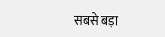सबसे बड़ा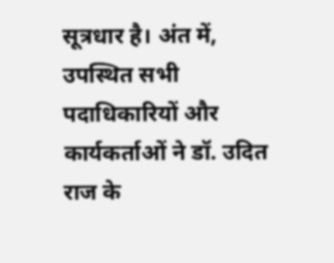सूत्रधार है। अंत में, उपस्थित सभी पदाधिकारियों और कार्यकर्ताओं ने डॉ. उदित राज के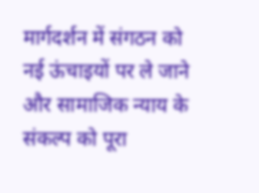मार्गदर्शन में संगठन को नई ऊंचाइयों पर ले जाने और सामाजिक न्याय के संकल्प को पूरा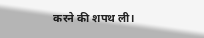करने की शपथ ली।